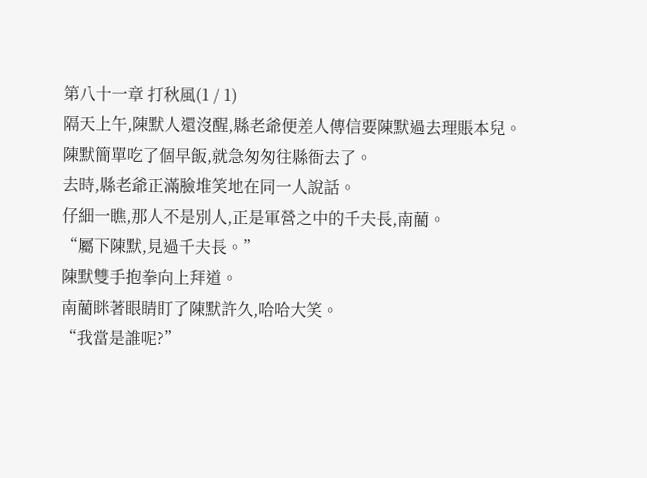第八十一章 打秋風(1 / 1)
隔天上午,陳默人還沒醒,縣老爺便差人傳信要陳默過去理賬本兒。
陳默簡單吃了個早飯,就急匆匆往縣衙去了。
去時,縣老爺正滿臉堆笑地在同一人說話。
仔細一瞧,那人不是別人,正是軍營之中的千夫長,南藺。
“屬下陳默,見過千夫長。”
陳默雙手抱拳向上拜道。
南藺眯著眼睛盯了陳默許久,哈哈大笑。
“我當是誰呢?”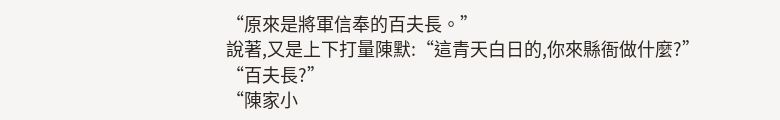“原來是將軍信奉的百夫長。”
說著,又是上下打量陳默:“這青天白日的,你來縣衙做什麼?”
“百夫長?”
“陳家小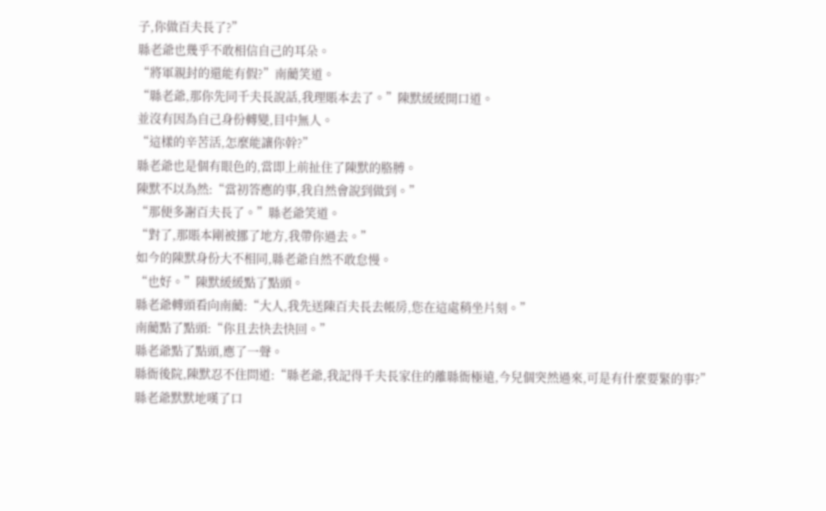子,你做百夫長了?”
縣老爺也幾乎不敢相信自己的耳朵。
“將軍親封的還能有假?”南藺笑道。
“縣老爺,那你先同千夫長說話,我理賬本去了。”陳默緩緩開口道。
並沒有因為自己身份轉變,目中無人。
“這樣的辛苦活,怎麼能讓你幹?”
縣老爺也是個有眼色的,當即上前扯住了陳默的胳膊。
陳默不以為然:“當初答應的事,我自然會說到做到。”
“那便多謝百夫長了。”縣老爺笑道。
“對了,那賬本剛被挪了地方,我帶你過去。”
如今的陳默身份大不相同,縣老爺自然不敢怠慢。
“也好。”陳默緩緩點了點頭。
縣老爺轉頭看向南藺:“大人,我先送陳百夫長去帳房,您在這處稍坐片刻。”
南藺點了點頭:“你且去快去快回。”
縣老爺點了點頭,應了一聲。
縣衙後院,陳默忍不住問道:“縣老爺,我記得千夫長家住的離縣衙極遠,今兒個突然過來,可是有什麼要緊的事?”
縣老爺默默地嘆了口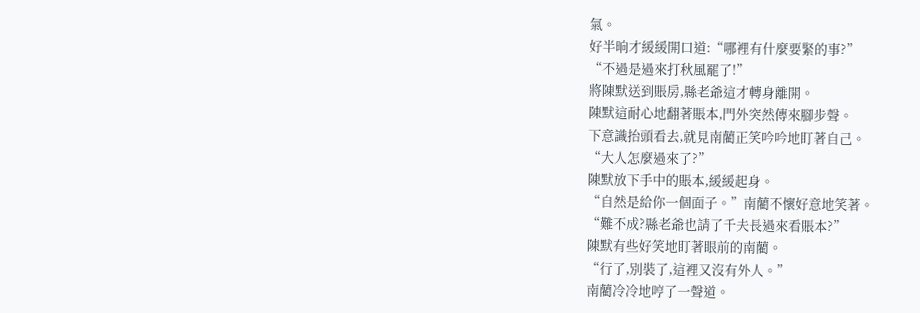氣。
好半晌才緩緩開口道:“哪裡有什麼要緊的事?”
“不過是過來打秋風罷了!”
將陳默送到賬房,縣老爺這才轉身離開。
陳默這耐心地翻著賬本,門外突然傳來腳步聲。
下意識抬頭看去,就見南藺正笑吟吟地盯著自己。
“大人怎麼過來了?”
陳默放下手中的賬本,緩緩起身。
“自然是給你一個面子。”南藺不懷好意地笑著。
“難不成?縣老爺也請了千夫長過來看賬本?”
陳默有些好笑地盯著眼前的南藺。
“行了,別裝了,這裡又沒有外人。”
南藺冷冷地哼了一聲道。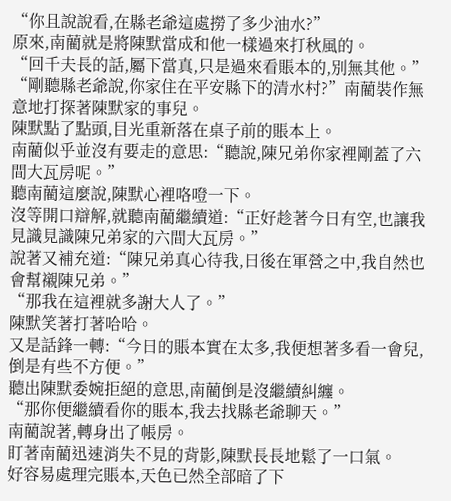“你且說說看,在縣老爺這處撈了多少油水?”
原來,南藺就是將陳默當成和他一樣過來打秋風的。
“回千夫長的話,屬下當真,只是過來看賬本的,別無其他。”
“剛聽縣老爺說,你家住在平安縣下的清水村?”南藺裝作無意地打探著陳默家的事兒。
陳默點了點頭,目光重新落在桌子前的賬本上。
南藺似乎並沒有要走的意思:“聽說,陳兄弟你家裡剛蓋了六間大瓦房呢。”
聽南藺這麼說,陳默心裡咯噔一下。
沒等開口辯解,就聽南藺繼續道:“正好趁著今日有空,也讓我見識見識陳兄弟家的六間大瓦房。”
說著又補充道:“陳兄弟真心待我,日後在軍營之中,我自然也會幫襯陳兄弟。”
“那我在這裡就多謝大人了。”
陳默笑著打著哈哈。
又是話鋒一轉:“今日的賬本實在太多,我便想著多看一會兒,倒是有些不方便。”
聽出陳默委婉拒絕的意思,南藺倒是沒繼續糾纏。
“那你便繼續看你的賬本,我去找縣老爺聊天。”
南藺說著,轉身出了帳房。
盯著南藺迅速消失不見的背影,陳默長長地鬆了一口氣。
好容易處理完賬本,天色已然全部暗了下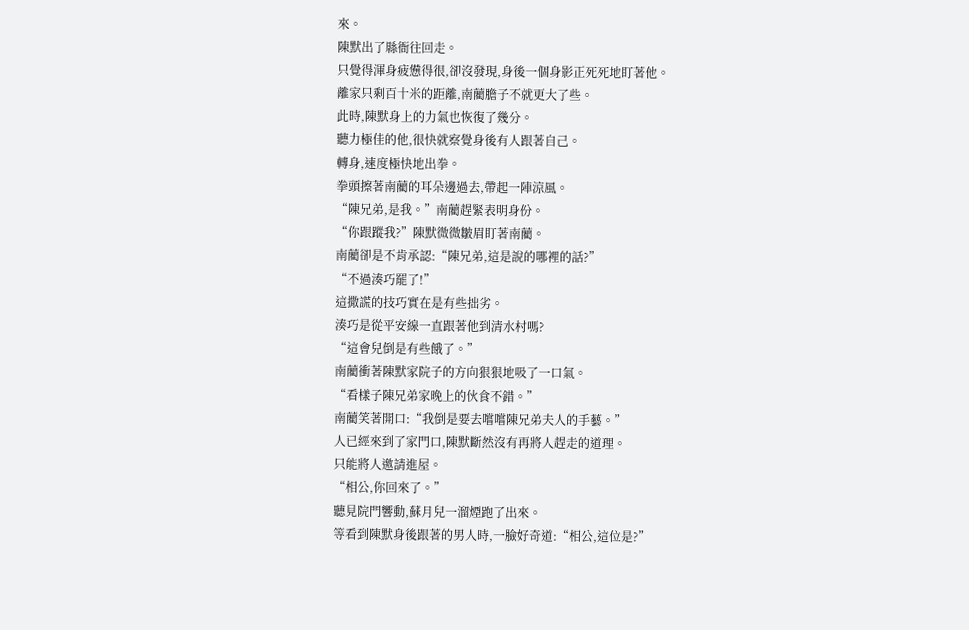來。
陳默出了縣衙往回走。
只覺得渾身疲憊得很,卻沒發現,身後一個身影正死死地盯著他。
離家只剩百十米的距離,南藺膽子不就更大了些。
此時,陳默身上的力氣也恢復了幾分。
聽力極佳的他,很快就察覺身後有人跟著自己。
轉身,速度極快地出拳。
拳頭擦著南藺的耳朵邊過去,帶起一陣涼風。
“陳兄弟,是我。”南藺趕緊表明身份。
“你跟蹤我?”陳默微微皺眉盯著南藺。
南藺卻是不肯承認:“陳兄弟,這是說的哪裡的話?”
“不過湊巧罷了!”
這撒謊的技巧實在是有些拙劣。
湊巧是從平安線一直跟著他到清水村嗎?
“這會兒倒是有些餓了。”
南藺衝著陳默家院子的方向狠狠地吸了一口氣。
“看樣子陳兄弟家晚上的伙食不錯。”
南藺笑著開口:“我倒是要去嚐嚐陳兄弟夫人的手藝。”
人已經來到了家門口,陳默斷然沒有再將人趕走的道理。
只能將人邀請進屋。
“相公,你回來了。”
聽見院門響動,蘇月兒一溜煙跑了出來。
等看到陳默身後跟著的男人時,一臉好奇道:“相公,這位是?”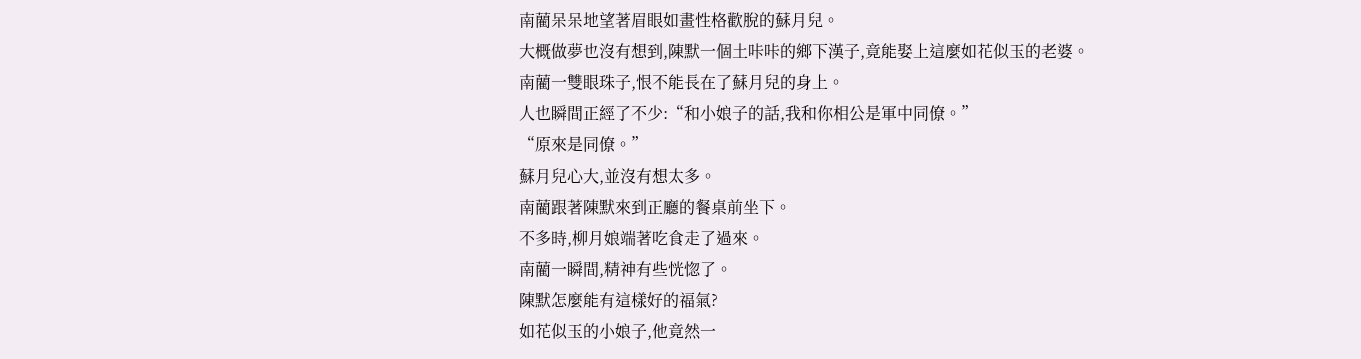南藺呆呆地望著眉眼如畫性格歡脫的蘇月兒。
大概做夢也沒有想到,陳默一個土咔咔的鄉下漢子,竟能娶上這麼如花似玉的老婆。
南藺一雙眼珠子,恨不能長在了蘇月兒的身上。
人也瞬間正經了不少:“和小娘子的話,我和你相公是軍中同僚。”
“原來是同僚。”
蘇月兒心大,並沒有想太多。
南藺跟著陳默來到正廳的餐桌前坐下。
不多時,柳月娘端著吃食走了過來。
南藺一瞬間,精神有些恍惚了。
陳默怎麼能有這樣好的福氣?
如花似玉的小娘子,他竟然一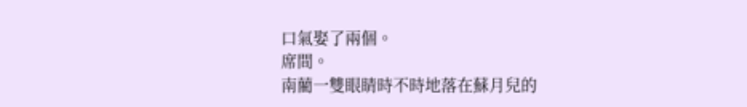口氣娶了兩個。
席間。
南藺一雙眼睛時不時地落在蘇月兒的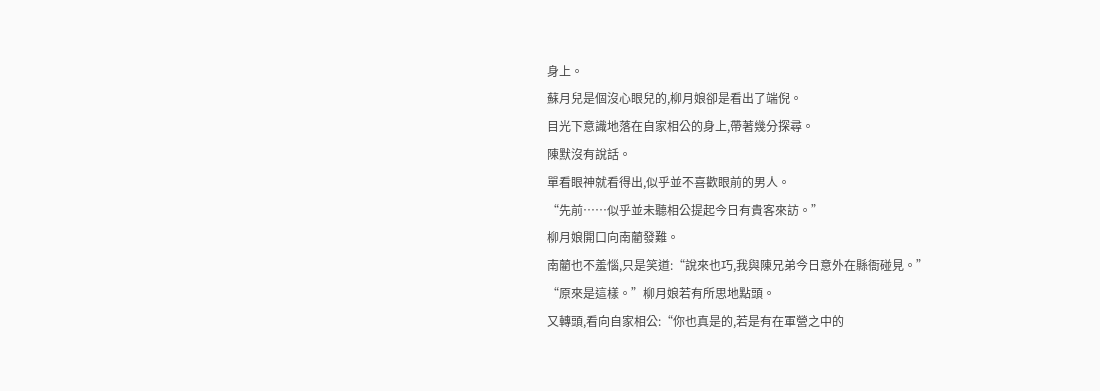身上。
蘇月兒是個沒心眼兒的,柳月娘卻是看出了端倪。
目光下意識地落在自家相公的身上,帶著幾分探尋。
陳默沒有說話。
單看眼神就看得出,似乎並不喜歡眼前的男人。
“先前……似乎並未聽相公提起今日有貴客來訪。”
柳月娘開口向南藺發難。
南藺也不羞惱,只是笑道:“說來也巧,我與陳兄弟今日意外在縣衙碰見。”
“原來是這樣。”柳月娘若有所思地點頭。
又轉頭,看向自家相公:“你也真是的,若是有在軍營之中的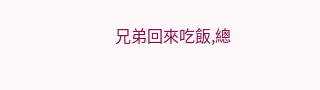兄弟回來吃飯,總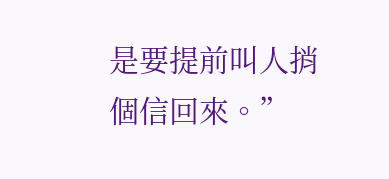是要提前叫人捎個信回來。”